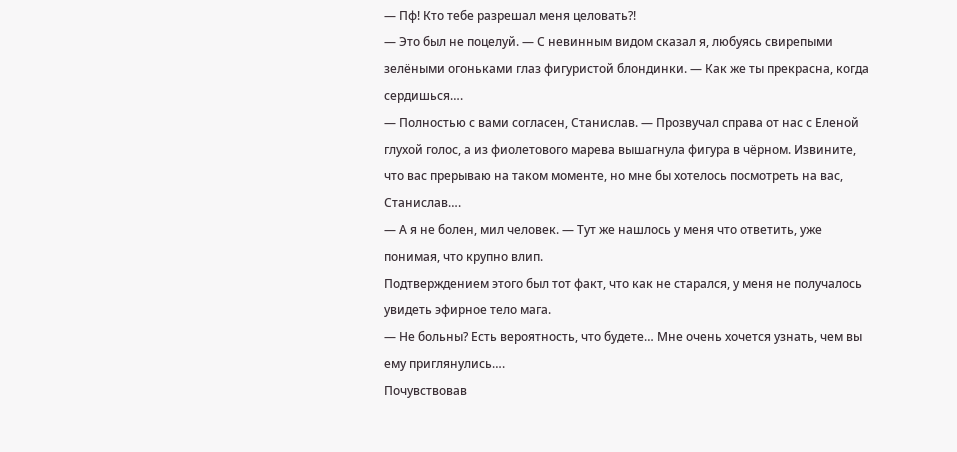— Пф! Кто тебе разрешал меня целовать?!
— Это был не поцелуй. — С невинным видом сказал я, любуясь свирепыми зелёными огоньками глаз фигуристой блондинки. — Как же ты прекрасна, когда сердишься….
— Полностью с вами согласен, Станислав. — Прозвучал справа от нас с Еленой глухой голос, а из фиолетового марева вышагнула фигура в чёрном. Извините, что вас прерываю на таком моменте, но мне бы хотелось посмотреть на вас, Станислав….
— А я не болен, мил человек. — Тут же нашлось у меня что ответить, уже понимая, что крупно влип.
Подтверждением этого был тот факт, что как не старался, у меня не получалось увидеть эфирное тело мага.
— Не больны? Есть вероятность, что будете… Мне очень хочется узнать, чем вы ему приглянулись….
Почувствовав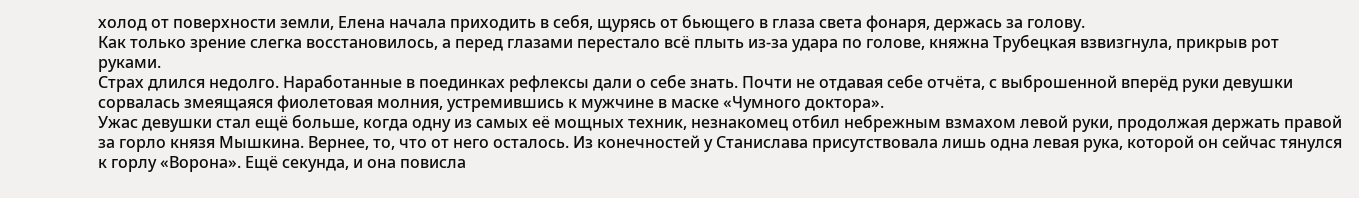холод от поверхности земли, Елена начала приходить в себя, щурясь от бьющего в глаза света фонаря, держась за голову.
Как только зрение слегка восстановилось, а перед глазами перестало всё плыть из-за удара по голове, княжна Трубецкая взвизгнула, прикрыв рот руками.
Страх длился недолго. Наработанные в поединках рефлексы дали о себе знать. Почти не отдавая себе отчёта, с выброшенной вперёд руки девушки сорвалась змеящаяся фиолетовая молния, устремившись к мужчине в маске «Чумного доктора».
Ужас девушки стал ещё больше, когда одну из самых её мощных техник, незнакомец отбил небрежным взмахом левой руки, продолжая держать правой за горло князя Мышкина. Вернее, то, что от него осталось. Из конечностей у Станислава присутствовала лишь одна левая рука, которой он сейчас тянулся к горлу «Ворона». Ещё секунда, и она повисла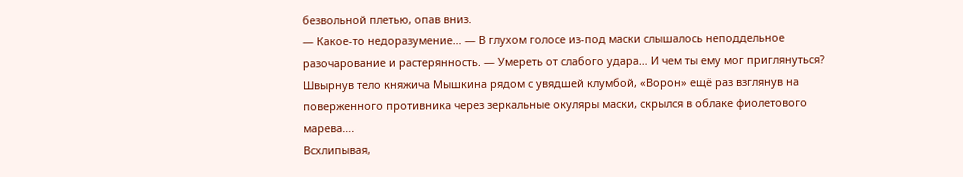безвольной плетью, опав вниз.
— Какое-то недоразумение… — В глухом голосе из-под маски слышалось неподдельное разочарование и растерянность. — Умереть от слабого удара… И чем ты ему мог приглянуться?
Швырнув тело княжича Мышкина рядом с увядшей клумбой, «Ворон» ещё раз взглянув на поверженного противника через зеркальные окуляры маски, скрылся в облаке фиолетового марева….
Всхлипывая,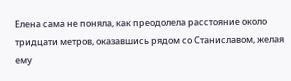Елена сама не поняла, как преодолела расстояние около тридцати метров, оказавшись рядом со Станиславом, желая ему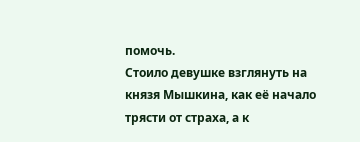помочь.
Стоило девушке взглянуть на князя Мышкина, как её начало трясти от страха, а к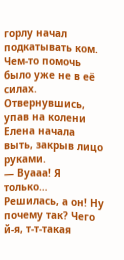горлу начал подкатывать ком. Чем-то помочь было уже не в её силах. Отвернувшись, упав на колени Елена начала выть, закрыв лицо руками.
— Вуааа! Я только… Решилась, а он! Ну почему так? Чего й-я, т-т-такая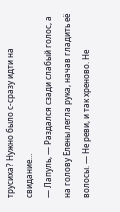трусиха? Нужно было с-сразу идти на свидание…
— Лапуль, — Раздался сзади слабый голос, а на голову Елены легла рука, начав гладить её волосы. — Не реви, и так хреново. Не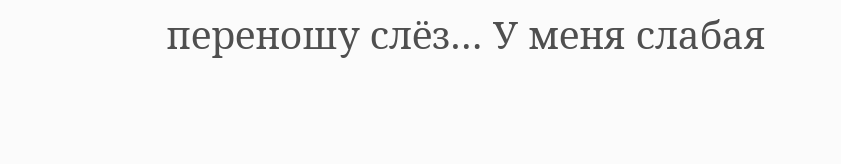переношу слёз… У меня слабая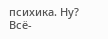психика. Ну? Всё-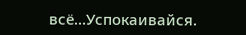всё…Успокаивайся.